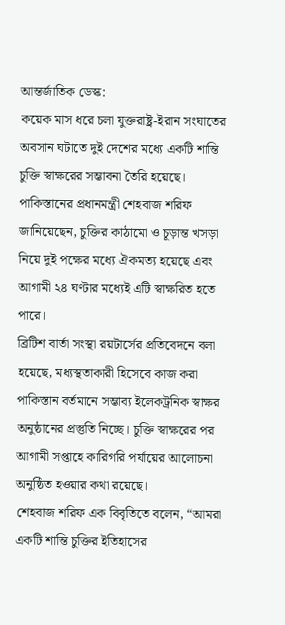আন্তর্জাতিক ডেস্ক:
কয়েক মাস ধরে চলা যুক্তরাষ্ট্র-ইরান সংঘাতের অবসান ঘটাতে দুই দেশের মধ্যে একটি শান্তি চুক্তি স্বাক্ষরের সম্ভাবনা তৈরি হয়েছে। পাকিস্তানের প্রধানমন্ত্রী শেহবাজ শরিফ জানিয়েছেন, চুক্তির কাঠামো ও চূড়ান্ত খসড়া নিয়ে দুই পক্ষের মধ্যে ঐকমত্য হয়েছে এবং আগামী ২৪ ঘণ্টার মধ্যেই এটি স্বাক্ষরিত হতে পারে।
ব্রিটিশ বার্তা সংস্থা রয়টার্সের প্রতিবেদনে বলা হয়েছে, মধ্যস্থতাকারী হিসেবে কাজ করা পাকিস্তান বর্তমানে সম্ভাব্য ইলেকট্রনিক স্বাক্ষর অনুষ্ঠানের প্রস্তুতি নিচ্ছে। চুক্তি স্বাক্ষরের পর আগামী সপ্তাহে কারিগরি পর্যায়ের আলোচনা অনুষ্ঠিত হওয়ার কথা রয়েছে।
শেহবাজ শরিফ এক বিবৃতিতে বলেন, “আমরা একটি শান্তি চুক্তির ইতিহাসের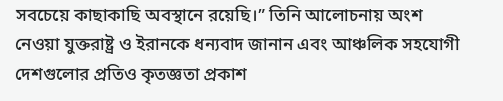সবচেয়ে কাছাকাছি অবস্থানে রয়েছি।” তিনি আলোচনায় অংশ নেওয়া যুক্তরাষ্ট্র ও ইরানকে ধন্যবাদ জানান এবং আঞ্চলিক সহযোগী দেশগুলোর প্রতিও কৃতজ্ঞতা প্রকাশ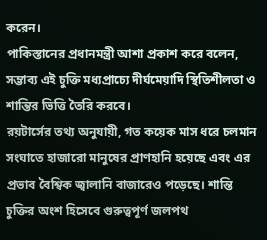করেন।
পাকিস্তানের প্রধানমন্ত্রী আশা প্রকাশ করে বলেন, সম্ভাব্য এই চুক্তি মধ্যপ্রাচ্যে দীর্ঘমেয়াদি স্থিতিশীলতা ও শান্তির ভিত্তি তৈরি করবে।
রয়টার্সের তথ্য অনুযায়ী, গত কয়েক মাস ধরে চলমান সংঘাতে হাজারো মানুষের প্রাণহানি হয়েছে এবং এর প্রভাব বৈশ্বিক জ্বালানি বাজারেও পড়েছে। শান্তি চুক্তির অংশ হিসেবে গুরুত্বপূর্ণ জলপথ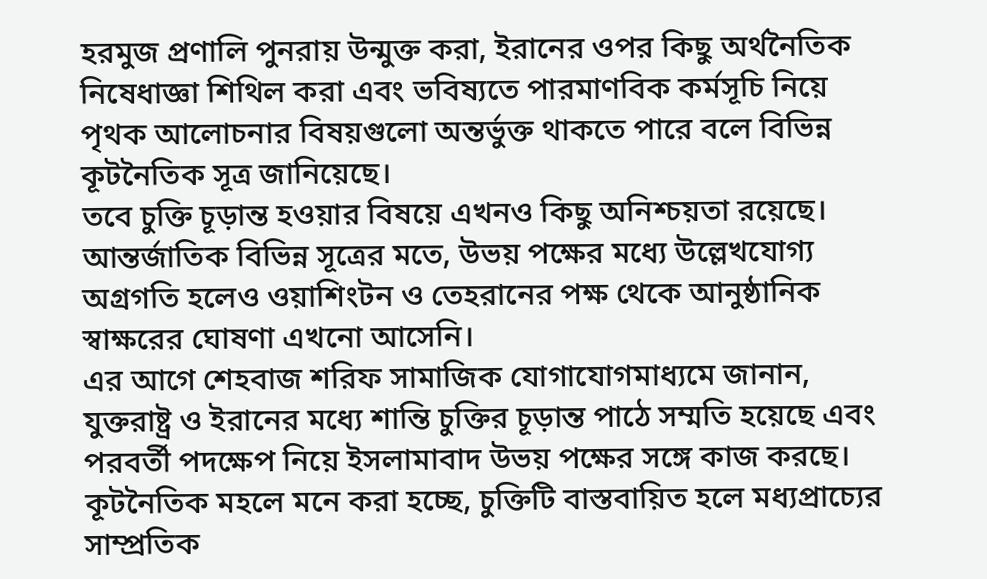হরমুজ প্রণালি পুনরায় উন্মুক্ত করা, ইরানের ওপর কিছু অর্থনৈতিক নিষেধাজ্ঞা শিথিল করা এবং ভবিষ্যতে পারমাণবিক কর্মসূচি নিয়ে পৃথক আলোচনার বিষয়গুলো অন্তর্ভুক্ত থাকতে পারে বলে বিভিন্ন কূটনৈতিক সূত্র জানিয়েছে।
তবে চুক্তি চূড়ান্ত হওয়ার বিষয়ে এখনও কিছু অনিশ্চয়তা রয়েছে। আন্তর্জাতিক বিভিন্ন সূত্রের মতে, উভয় পক্ষের মধ্যে উল্লেখযোগ্য অগ্রগতি হলেও ওয়াশিংটন ও তেহরানের পক্ষ থেকে আনুষ্ঠানিক স্বাক্ষরের ঘোষণা এখনো আসেনি।
এর আগে শেহবাজ শরিফ সামাজিক যোগাযোগমাধ্যমে জানান, যুক্তরাষ্ট্র ও ইরানের মধ্যে শান্তি চুক্তির চূড়ান্ত পাঠে সম্মতি হয়েছে এবং পরবর্তী পদক্ষেপ নিয়ে ইসলামাবাদ উভয় পক্ষের সঙ্গে কাজ করছে।
কূটনৈতিক মহলে মনে করা হচ্ছে, চুক্তিটি বাস্তবায়িত হলে মধ্যপ্রাচ্যের সাম্প্রতিক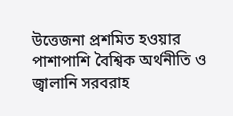উত্তেজনা প্রশমিত হওয়ার পাশাপাশি বৈশ্বিক অর্থনীতি ও জ্বালানি সরবরাহ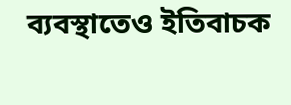ব্যবস্থাতেও ইতিবাচক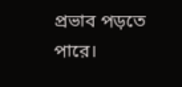প্রভাব পড়তে পারে।